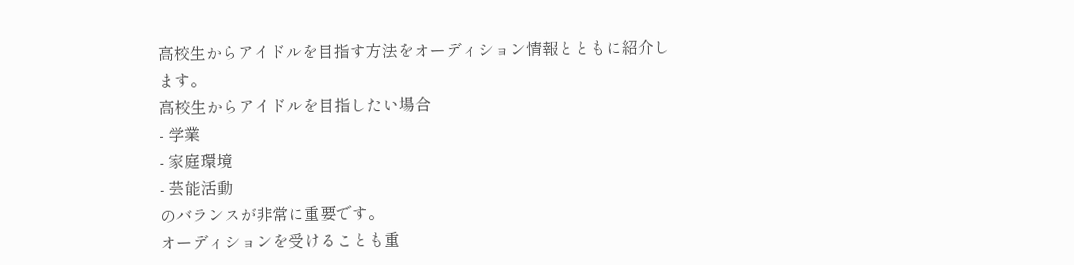高校生からアイドルを目指す方法をオーディション情報とともに紹介します。
高校生からアイドルを目指したい場合
- 学業
- 家庭環境
- 芸能活動
のバランスが非常に重要です。
オーディションを受けることも重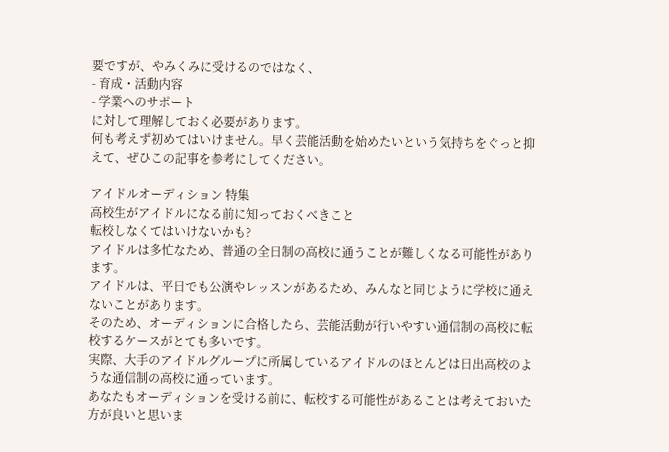要ですが、やみくみに受けるのではなく、
- 育成・活動内容
- 学業へのサポート
に対して理解しておく必要があります。
何も考えず初めてはいけません。早く芸能活動を始めたいという気持ちをぐっと抑えて、ぜひこの記事を参考にしてください。

アイドルオーディション 特集
高校生がアイドルになる前に知っておくべきこと
転校しなくてはいけないかも?
アイドルは多忙なため、普通の全日制の高校に通うことが難しくなる可能性があります。
アイドルは、平日でも公演やレッスンがあるため、みんなと同じように学校に通えないことがあります。
そのため、オーディションに合格したら、芸能活動が行いやすい通信制の高校に転校するケースがとても多いです。
実際、大手のアイドルグループに所属しているアイドルのほとんどは日出高校のような通信制の高校に通っています。
あなたもオーディションを受ける前に、転校する可能性があることは考えておいた方が良いと思いま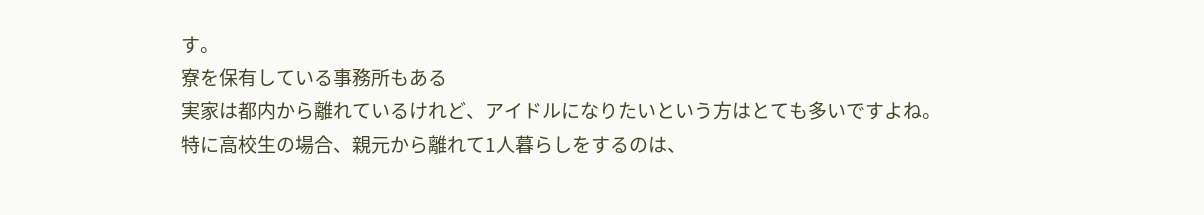す。
寮を保有している事務所もある
実家は都内から離れているけれど、アイドルになりたいという方はとても多いですよね。
特に高校生の場合、親元から離れて1人暮らしをするのは、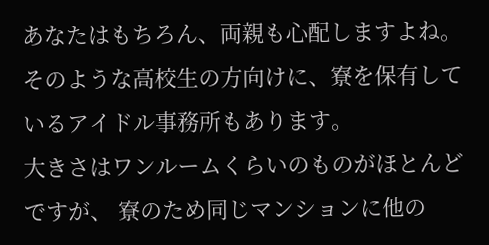あなたはもちろん、両親も心配しますよね。
そのような高校生の方向けに、寮を保有しているアイドル事務所もあります。
大きさはワンルームくらいのものがほとんどですが、 寮のため同じマンションに他の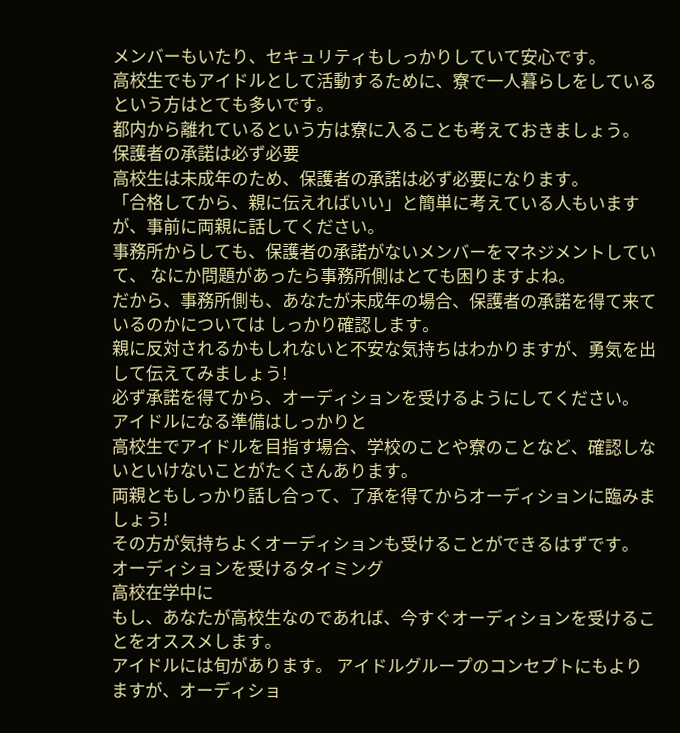メンバーもいたり、セキュリティもしっかりしていて安心です。
高校生でもアイドルとして活動するために、寮で一人暮らしをしているという方はとても多いです。
都内から離れているという方は寮に入ることも考えておきましょう。
保護者の承諾は必ず必要
高校生は未成年のため、保護者の承諾は必ず必要になります。
「合格してから、親に伝えればいい」と簡単に考えている人もいますが、事前に両親に話してください。
事務所からしても、保護者の承諾がないメンバーをマネジメントしていて、 なにか問題があったら事務所側はとても困りますよね。
だから、事務所側も、あなたが未成年の場合、保護者の承諾を得て来ているのかについては しっかり確認します。
親に反対されるかもしれないと不安な気持ちはわかりますが、勇気を出して伝えてみましょう!
必ず承諾を得てから、オーディションを受けるようにしてください。
アイドルになる準備はしっかりと
高校生でアイドルを目指す場合、学校のことや寮のことなど、確認しないといけないことがたくさんあります。
両親ともしっかり話し合って、了承を得てからオーディションに臨みましょう!
その方が気持ちよくオーディションも受けることができるはずです。
オーディションを受けるタイミング
高校在学中に
もし、あなたが高校生なのであれば、今すぐオーディションを受けることをオススメします。
アイドルには旬があります。 アイドルグループのコンセプトにもよりますが、オーディショ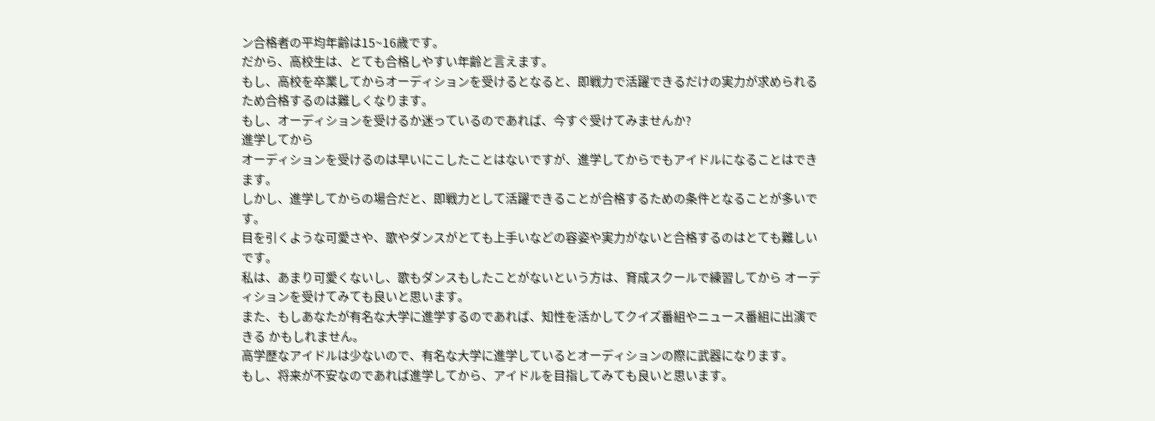ン合格者の平均年齢は15~16歳です。
だから、高校生は、とても合格しやすい年齢と言えます。
もし、高校を卒業してからオーディションを受けるとなると、即戦力で活躍できるだけの実力が求められるため合格するのは難しくなります。
もし、オーディションを受けるか迷っているのであれば、今すぐ受けてみませんか?
進学してから
オーディションを受けるのは早いにこしたことはないですが、進学してからでもアイドルになることはできます。
しかし、進学してからの場合だと、即戦力として活躍できることが合格するための条件となることが多いです。
目を引くような可愛さや、歌やダンスがとても上手いなどの容姿や実力がないと合格するのはとても難しいです。
私は、あまり可愛くないし、歌もダンスもしたことがないという方は、育成スクールで練習してから オーディションを受けてみても良いと思います。
また、もしあなたが有名な大学に進学するのであれば、知性を活かしてクイズ番組やニュース番組に出演できる かもしれません。
高学歴なアイドルは少ないので、有名な大学に進学しているとオーディションの際に武器になります。
もし、将来が不安なのであれば進学してから、アイドルを目指してみても良いと思います。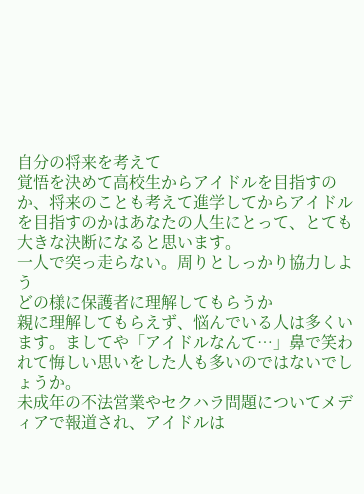自分の将来を考えて
覚悟を決めて高校生からアイドルを目指すのか、将来のことも考えて進学してからアイドルを目指すのかはあなたの人生にとって、とても大きな決断になると思います。
一人で突っ走らない。周りとしっかり協力しよう
どの様に保護者に理解してもらうか
親に理解してもらえず、悩んでいる人は多くいます。ましてや「アイドルなんて…」鼻で笑われて悔しい思いをした人も多いのではないでしょうか。
未成年の不法営業やセクハラ問題についてメディアで報道され、アイドルは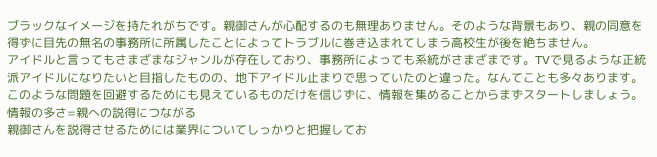ブラックなイメージを持たれがちです。親御さんが心配するのも無理ありません。そのような背景もあり、親の同意を得ずに目先の無名の事務所に所属したことによってトラブルに巻き込まれてしまう高校生が後を絶ちません。
アイドルと言ってもさまざまなジャンルが存在しており、事務所によっても系統がさまざまです。TVで見るような正統派アイドルになりたいと目指したものの、地下アイドル止まりで思っていたのと違った。なんてことも多々あります。
このような問題を回避するためにも見えているものだけを信じずに、情報を集めることからまずスタートしましょう。
情報の多さ=親への説得につながる
親御さんを説得させるためには業界についてしっかりと把握してお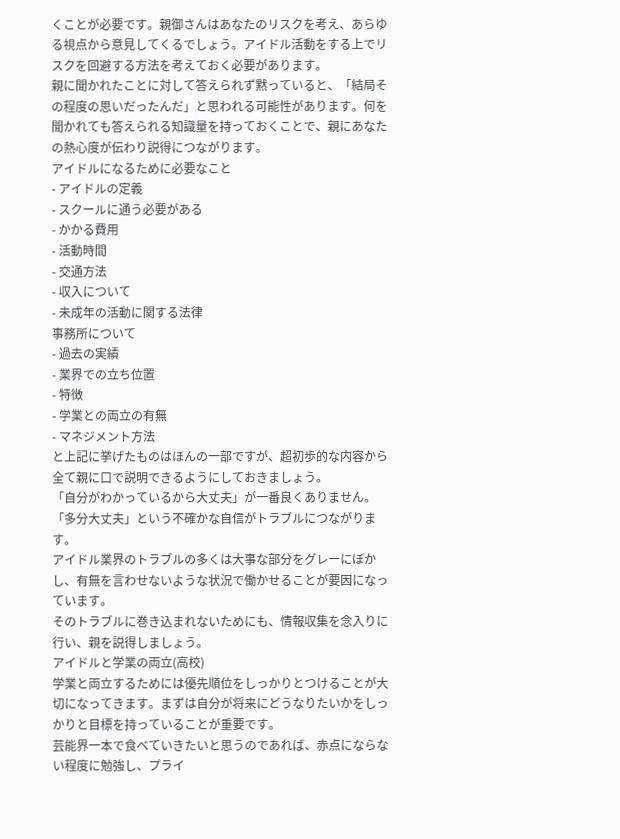くことが必要です。親御さんはあなたのリスクを考え、あらゆる視点から意見してくるでしょう。アイドル活動をする上でリスクを回避する方法を考えておく必要があります。
親に聞かれたことに対して答えられず黙っていると、「結局その程度の思いだったんだ」と思われる可能性があります。何を聞かれても答えられる知識量を持っておくことで、親にあなたの熱心度が伝わり説得につながります。
アイドルになるために必要なこと
- アイドルの定義
- スクールに通う必要がある
- かかる費用
- 活動時間
- 交通方法
- 収入について
- 未成年の活動に関する法律
事務所について
- 過去の実績
- 業界での立ち位置
- 特徴
- 学業との両立の有無
- マネジメント方法
と上記に挙げたものはほんの一部ですが、超初歩的な内容から全て親に口で説明できるようにしておきましょう。
「自分がわかっているから大丈夫」が一番良くありません。「多分大丈夫」という不確かな自信がトラブルにつながります。
アイドル業界のトラブルの多くは大事な部分をグレーにぼかし、有無を言わせないような状況で働かせることが要因になっています。
そのトラブルに巻き込まれないためにも、情報収集を念入りに行い、親を説得しましょう。
アイドルと学業の両立(高校)
学業と両立するためには優先順位をしっかりとつけることが大切になってきます。まずは自分が将来にどうなりたいかをしっかりと目標を持っていることが重要です。
芸能界一本で食べていきたいと思うのであれば、赤点にならない程度に勉強し、プライ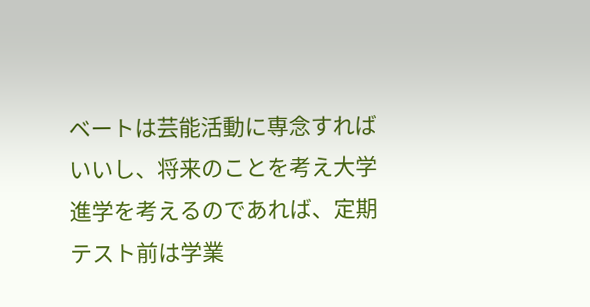ベートは芸能活動に専念すればいいし、将来のことを考え大学進学を考えるのであれば、定期テスト前は学業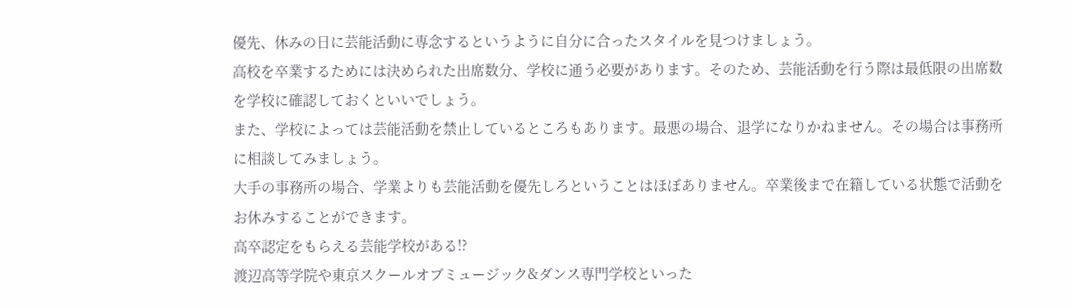優先、休みの日に芸能活動に専念するというように自分に合ったスタイルを見つけましょう。
高校を卒業するためには決められた出席数分、学校に通う必要があります。そのため、芸能活動を行う際は最低限の出席数を学校に確認しておくといいでしょう。
また、学校によっては芸能活動を禁止しているところもあります。最悪の場合、退学になりかねません。その場合は事務所に相談してみましょう。
大手の事務所の場合、学業よりも芸能活動を優先しろということはほぼありません。卒業後まで在籍している状態で活動をお休みすることができます。
高卒認定をもらえる芸能学校がある!?
渡辺高等学院や東京スクールオブミュージック&ダンス専門学校といった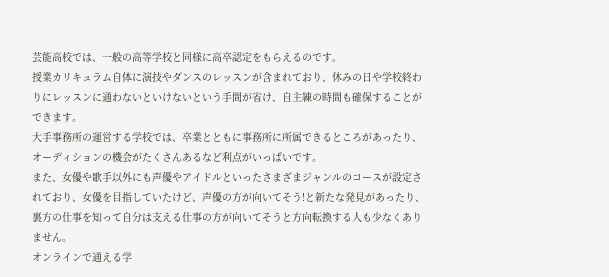芸能高校では、一般の高等学校と同様に高卒認定をもらえるのです。
授業カリキュラム自体に演技やダンスのレッスンが含まれており、休みの日や学校終わりにレッスンに通わないといけないという手間が省け、自主練の時間も確保することができます。
大手事務所の運営する学校では、卒業とともに事務所に所属できるところがあったり、オーディションの機会がたくさんあるなど利点がいっぱいです。
また、女優や歌手以外にも声優やアイドルといったさまざまジャンルのコースが設定されており、女優を目指していたけど、声優の方が向いてそう!と新たな発見があったり、裏方の仕事を知って自分は支える仕事の方が向いてそうと方向転換する人も少なくありません。
オンラインで通える学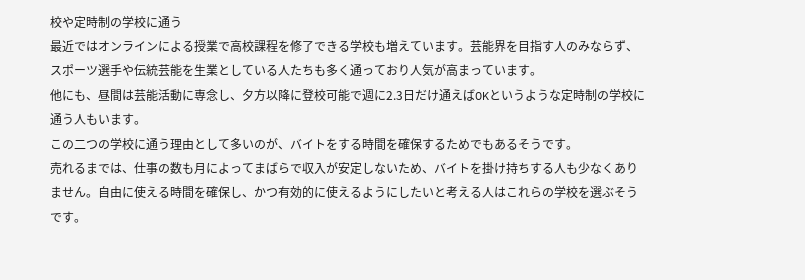校や定時制の学校に通う
最近ではオンラインによる授業で高校課程を修了できる学校も増えています。芸能界を目指す人のみならず、スポーツ選手や伝統芸能を生業としている人たちも多く通っており人気が高まっています。
他にも、昼間は芸能活動に専念し、夕方以降に登校可能で週に2.3日だけ通えばOKというような定時制の学校に通う人もいます。
この二つの学校に通う理由として多いのが、バイトをする時間を確保するためでもあるそうです。
売れるまでは、仕事の数も月によってまばらで収入が安定しないため、バイトを掛け持ちする人も少なくありません。自由に使える時間を確保し、かつ有効的に使えるようにしたいと考える人はこれらの学校を選ぶそうです。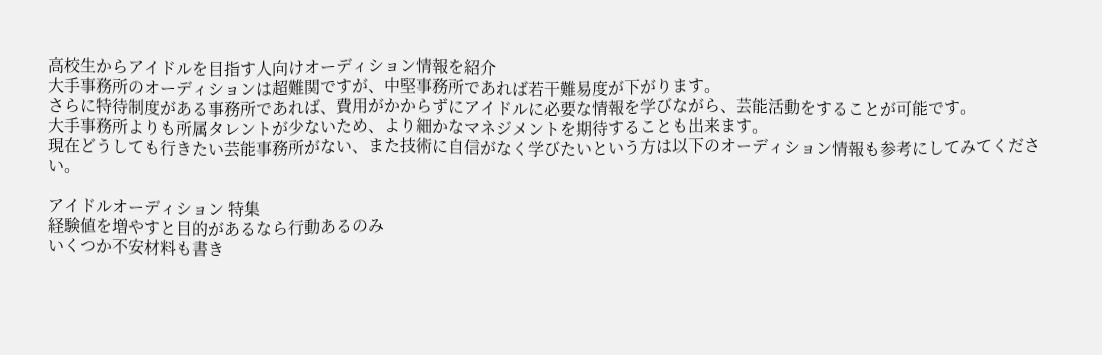高校生からアイドルを目指す人向けオーディション情報を紹介
大手事務所のオーディションは超難関ですが、中堅事務所であれば若干難易度が下がります。
さらに特待制度がある事務所であれば、費用がかからずにアイドルに必要な情報を学びながら、芸能活動をすることが可能です。
大手事務所よりも所属タレントが少ないため、より細かなマネジメントを期待することも出来ます。
現在どうしても行きたい芸能事務所がない、また技術に自信がなく学びたいという方は以下のオーディション情報も参考にしてみてください。

アイドルオーディション 特集
経験値を増やすと目的があるなら行動あるのみ
いくつか不安材料も書き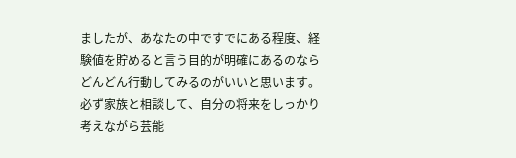ましたが、あなたの中ですでにある程度、経験値を貯めると言う目的が明確にあるのならどんどん行動してみるのがいいと思います。
必ず家族と相談して、自分の将来をしっかり考えながら芸能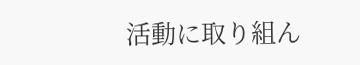活動に取り組ん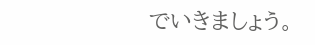でいきましょう。